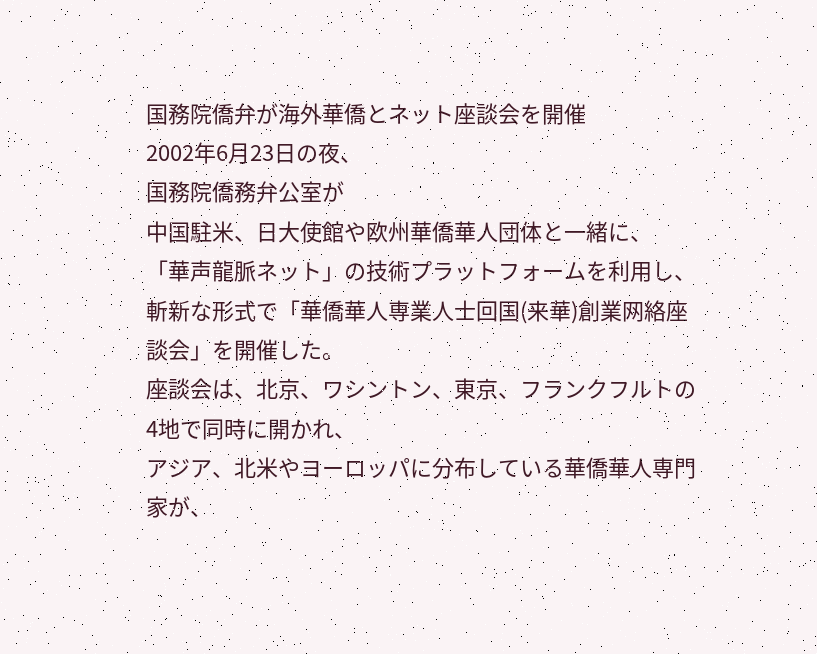国務院僑弁が海外華僑とネット座談会を開催
2002年6月23日の夜、
国務院僑務弁公室が
中国駐米、日大使館や欧州華僑華人団体と一緒に、
「華声龍脈ネット」の技術プラットフォームを利用し、
斬新な形式で「華僑華人専業人士回国(来華)創業网絡座談会」を開催した。
座談会は、北京、ワシントン、東京、フランクフルトの4地で同時に開かれ、
アジア、北米やヨーロッパに分布している華僑華人専門家が、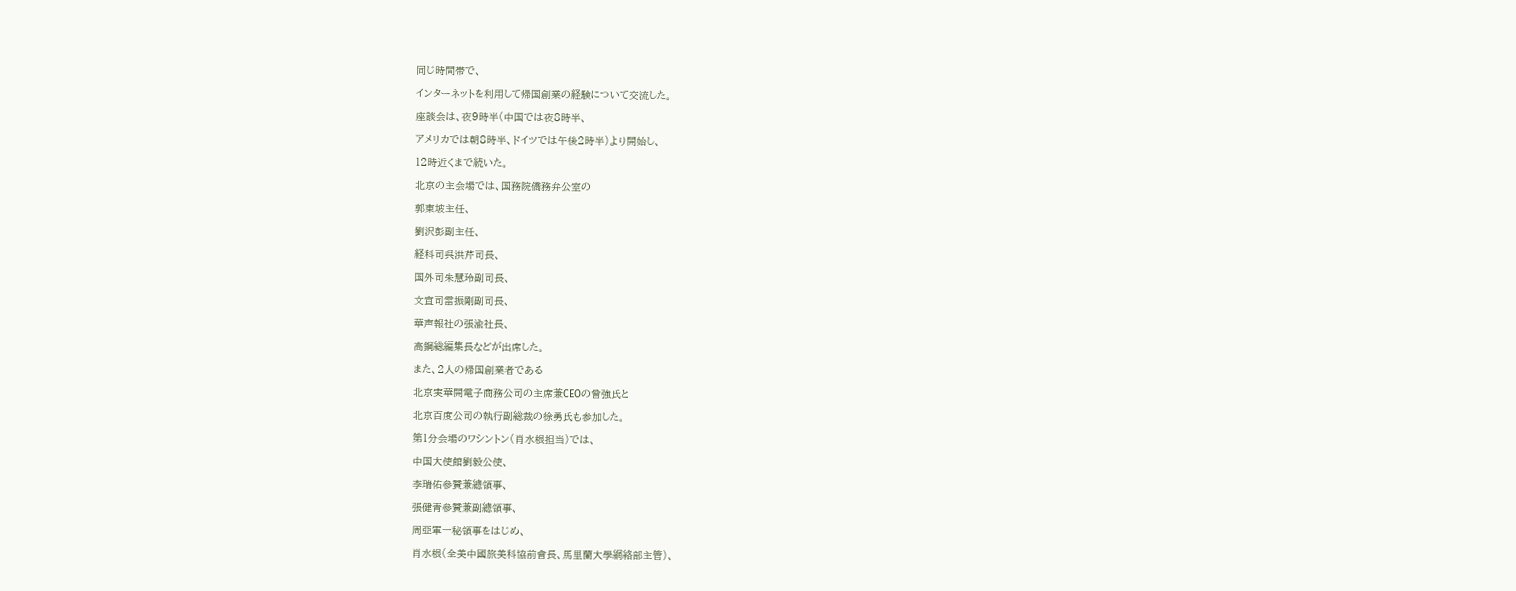同じ時間帯で、
インターネットを利用して帰国創業の経験について交流した。
座談会は、夜9時半(中国では夜8時半、
アメリカでは朝8時半、ドイツでは午後2時半)より開始し、
12時近くまで続いた。
北京の主会場では、国務院僑務弁公室の
郭東坡主任、
劉沢彭副主任、
経科司呉洪芹司長、
国外司朱慧玲副司長、
文宣司雷振剛副司長、
華声報社の張渝社長、
高鋼総編集長などが出席した。
また、2人の帰国創業者である
北京実華開電子商務公司の主席兼CEOの曾強氏と
北京百度公司の執行副総裁の徐勇氏も参加した。
第1分会場のワシントン(肖水根担当)では、
中国大使館劉毅公使、
李瑞佑參贊兼總領事、
張健青參贊兼副總領事、
周亞軍一秘領事をはじめ、
肖水根(全美中國旅美科協前會長、馬里蘭大學網絡部主管)、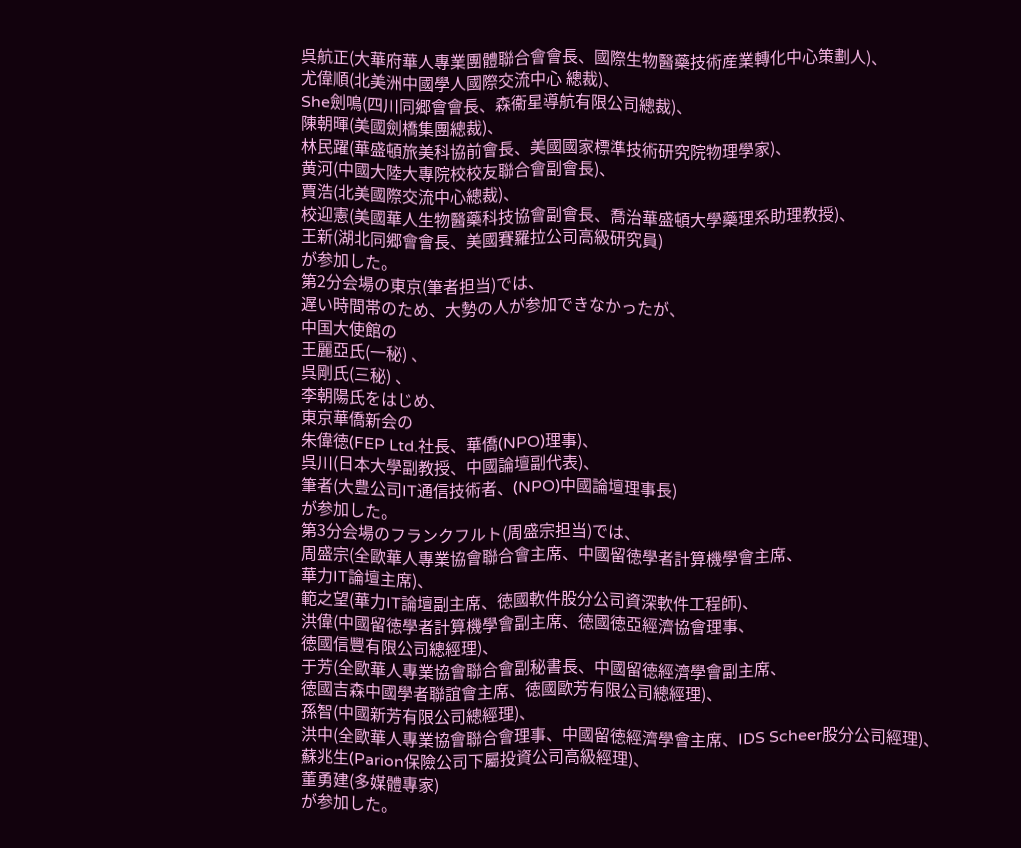呉航正(大華府華人專業團體聯合會會長、國際生物醫藥技術産業轉化中心策劃人)、
尤偉順(北美洲中國學人國際交流中心 總裁)、
She劍鳴(四川同郷會會長、森衞星導航有限公司總裁)、
陳朝暉(美國劍橋集團總裁)、
林民躍(華盛頓旅美科協前會長、美國國家標準技術研究院物理學家)、
黄河(中國大陸大專院校校友聯合會副會長)、
賈浩(北美國際交流中心總裁)、
校迎憲(美國華人生物醫藥科技協會副會長、喬治華盛頓大學藥理系助理教授)、
王新(湖北同郷會會長、美國賽羅拉公司高級研究員)
が参加した。
第2分会場の東京(筆者担当)では、
遅い時間帯のため、大勢の人が参加できなかったが、
中国大使館の
王麗亞氏(一秘) 、
呉剛氏(三秘) 、
李朝陽氏をはじめ、
東京華僑新会の
朱偉徳(FEP Ltd.社長、華僑(NPO)理事)、
呉川(日本大學副教授、中國論壇副代表)、
筆者(大豊公司IT通信技術者、(NPO)中國論壇理事長)
が参加した。
第3分会場のフランクフルト(周盛宗担当)では、
周盛宗(全歐華人專業協會聯合會主席、中國留徳學者計算機學會主席、
華力IT論壇主席)、
範之望(華力IT論壇副主席、徳國軟件股分公司資深軟件工程師)、
洪偉(中國留徳學者計算機學會副主席、徳國徳亞經濟協會理事、
徳國信豐有限公司總經理)、
于芳(全歐華人專業協會聯合會副秘書長、中國留徳經濟學會副主席、
徳國吉森中國學者聯誼會主席、徳國歐芳有限公司總經理)、
孫智(中國新芳有限公司總經理)、
洪中(全歐華人專業協會聯合會理事、中國留徳經濟學會主席、IDS Scheer股分公司經理)、
蘇兆生(Parion保險公司下屬投資公司高級經理)、
董勇建(多媒體專家)
が参加した。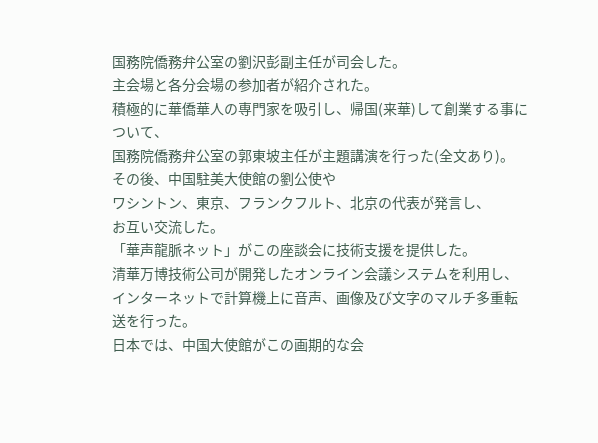国務院僑務弁公室の劉沢彭副主任が司会した。
主会場と各分会場の参加者が紹介された。
積極的に華僑華人の専門家を吸引し、帰国(来華)して創業する事について、
国務院僑務弁公室の郭東坡主任が主題講演を行った(全文あり)。
その後、中国駐美大使館の劉公使や
ワシントン、東京、フランクフルト、北京の代表が発言し、
お互い交流した。
「華声龍脈ネット」がこの座談会に技術支援を提供した。
清華万博技術公司が開発したオンライン会議システムを利用し、
インターネットで計算機上に音声、画像及び文字のマルチ多重転送を行った。
日本では、中国大使館がこの画期的な会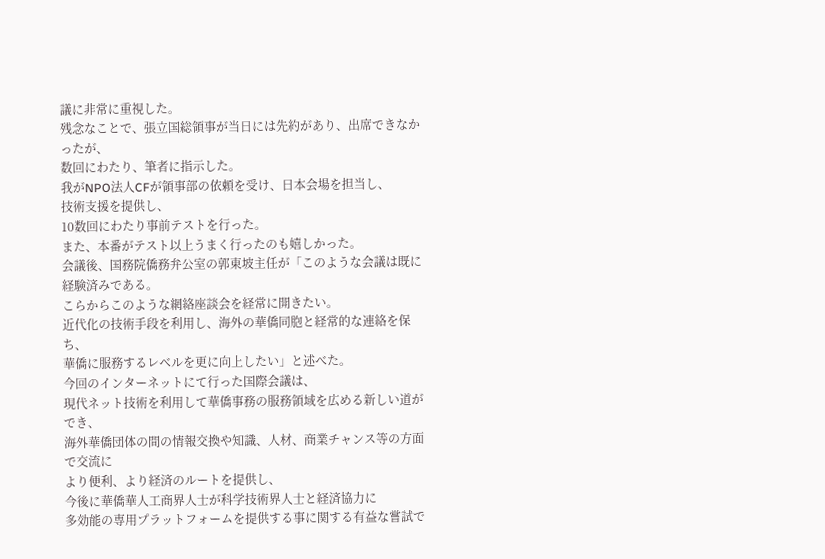議に非常に重視した。
残念なことで、張立国総領事が当日には先約があり、出席できなかったが、
数回にわたり、筆者に指示した。
我がNPO法人CFが領事部の依頼を受け、日本会場を担当し、
技術支援を提供し、
10数回にわたり事前テストを行った。
また、本番がテスト以上うまく行ったのも嬉しかった。
会議後、国務院僑務弁公室の郭東坡主任が「このような会議は既に経験済みである。
こらからこのような網絡座談会を経常に開きたい。
近代化の技術手段を利用し、海外の華僑同胞と経常的な連絡を保ち、
華僑に服務するレベルを更に向上したい」と述べた。
今回のインターネットにて行った国際会議は、
現代ネット技術を利用して華僑事務の服務領域を広める新しい道ができ、
海外華僑団体の間の情報交換や知識、人材、商業チャンス等の方面で交流に
より便利、より経済のルートを提供し、
今後に華僑華人工商界人士が科学技術界人士と経済協力に
多効能の専用プラットフォームを提供する事に関する有益な嘗試で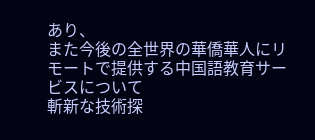あり、
また今後の全世界の華僑華人にリモートで提供する中国語教育サービスについて
斬新な技術探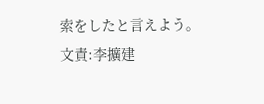索をしたと言えよう。
文責:李擴建